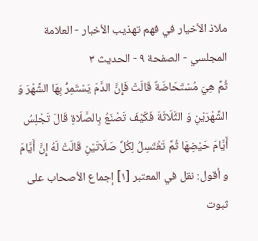ملاذ الأخيار في فهم تهذيب الأخبار - العلامة المجلسي - الصفحة ٩ - الحديث ٣
ثُمَّ هِيَ مُسْتَحَاضَةٌ قَالَتْ فَإِنَّ الدَّمَ يَسْتَمِرُّ بِهَا الشَّهْرَ وَ الشَّهْرَيْنِ وَ الثَّلَاثَةَ فَكَيْفَ تَصْنَعُ بِالصَّلَاةِ قَالَ تَجْلِسُ أَيَّامَ حَيْضِهَا ثُمَّ تَغْتَسِلُ لِكُلِّ صَلَاتَيْنِ قَالَتْ لَهُ إِنَّ أَيَّامَ
و أقول: نقل في المعتبر [١] إجماع الأصحاب على
ثبوت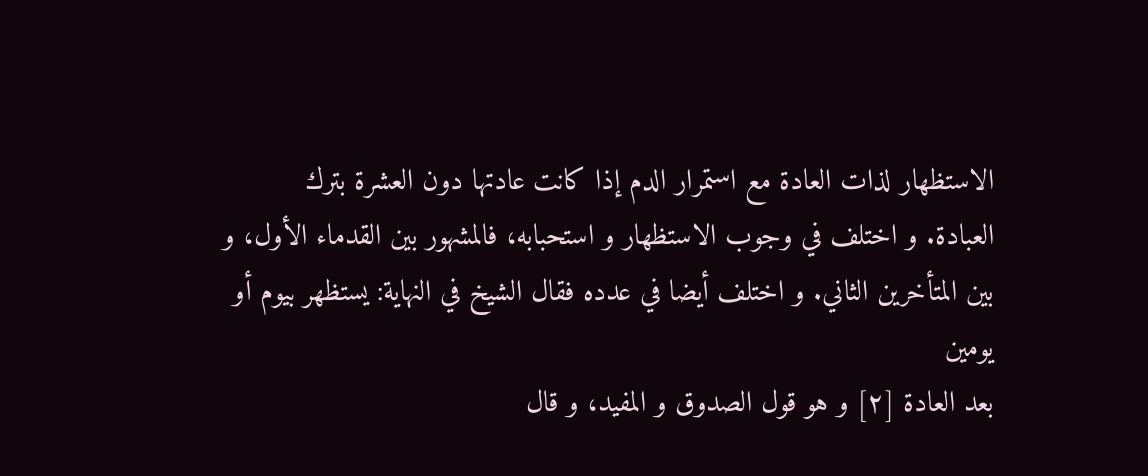الاستظهار لذات العادة مع استمرار الدم إذا كانت عادتها دون العشرة بترك
العبادة. و اختلف في وجوب الاستظهار و استحبابه، فالمشهور بين القدماء الأول، و
بين المتأخرين الثاني. و اختلف أيضا في عدده فقال الشيخ في النهاية: يستظهر بيوم أو يومين
بعد العادة [٢] و هو قول الصدوق و المفيد، و قال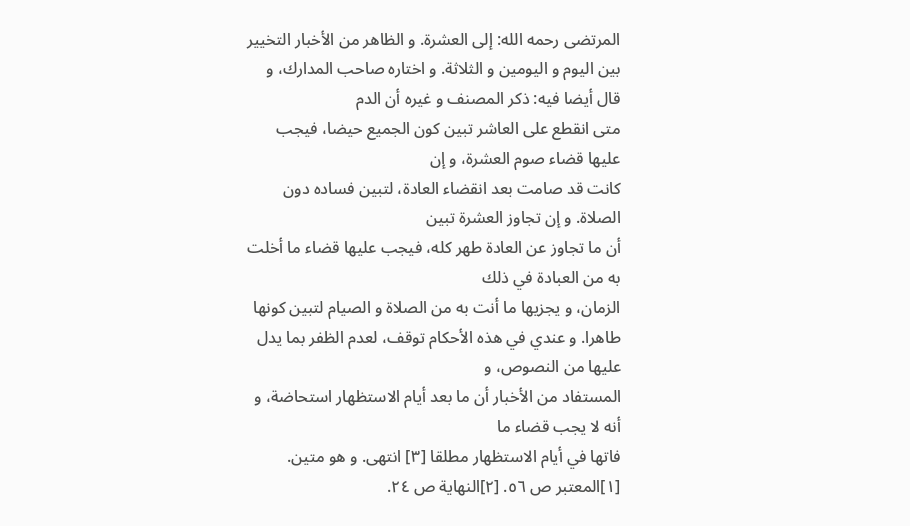المرتضى رحمه الله: إلى العشرة. و الظاهر من الأخبار التخيير بين اليوم و اليومين و الثلاثة. و اختاره صاحب المدارك، و قال أيضا فيه: ذكر المصنف و غيره أن الدم
متى انقطع على العاشر تبين كون الجميع حيضا، فيجب عليها قضاء صوم العشرة، و إن
كانت قد صامت بعد انقضاء العادة، لتبين فساده دون الصلاة. و إن تجاوز العشرة تبين
أن ما تجاوز عن العادة طهر كله، فيجب عليها قضاء ما أخلت به من العبادة في ذلك
الزمان، و يجزيها ما أنت به من الصلاة و الصيام لتبين كونها طاهرا. و عندي في هذه الأحكام توقف، لعدم الظفر بما يدل عليها من النصوص، و
المستفاد من الأخبار أن ما بعد أيام الاستظهار استحاضة، و أنه لا يجب قضاء ما
فاتها في أيام الاستظهار مطلقا [٣] انتهى. و هو متين.
[١]المعتبر ص ٥٦. [٢]النهاية ص ٢٤.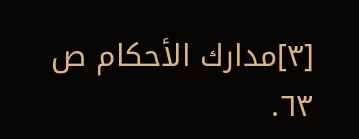[٣]مدارك الأحكام ص ٦٣.